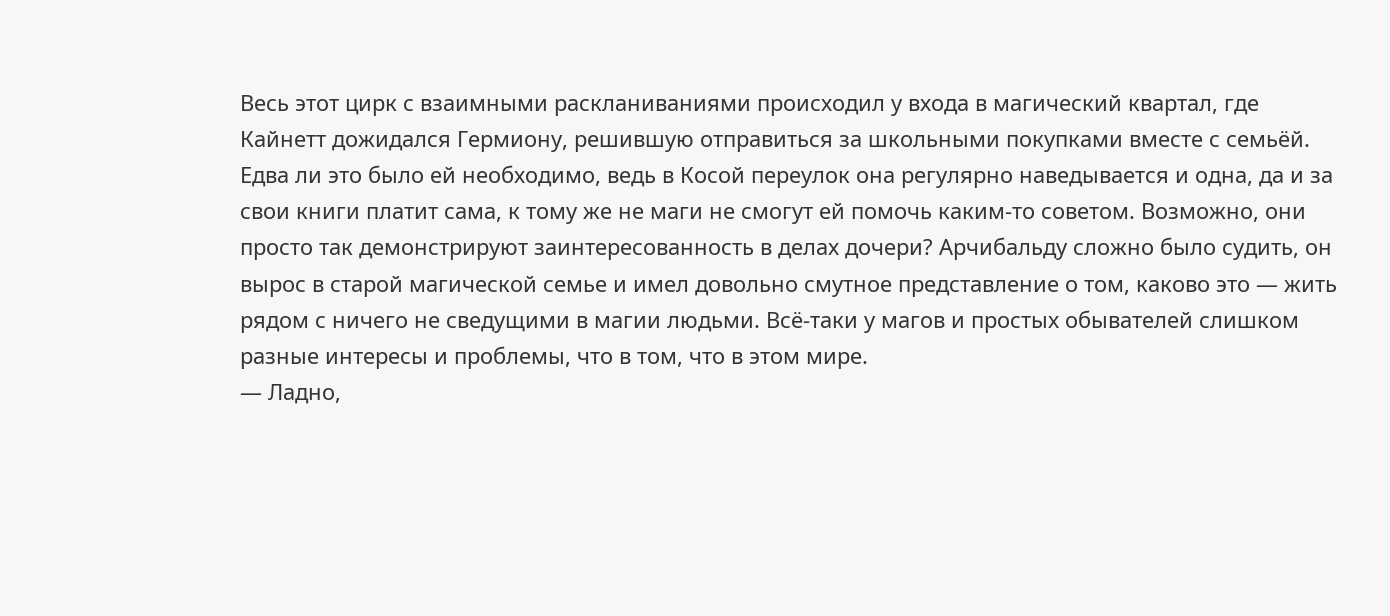Весь этот цирк с взаимными раскланиваниями происходил у входа в магический квартал, где Кайнетт дожидался Гермиону, решившую отправиться за школьными покупками вместе с семьёй. Едва ли это было ей необходимо, ведь в Косой переулок она регулярно наведывается и одна, да и за свои книги платит сама, к тому же не маги не смогут ей помочь каким-то советом. Возможно, они просто так демонстрируют заинтересованность в делах дочери? Арчибальду сложно было судить, он вырос в старой магической семье и имел довольно смутное представление о том, каково это — жить рядом с ничего не сведущими в магии людьми. Всё-таки у магов и простых обывателей слишком разные интересы и проблемы, что в том, что в этом мире.
— Ладно,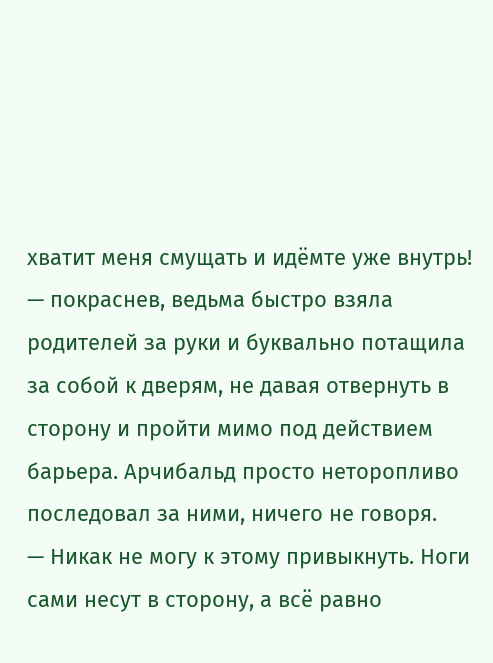хватит меня смущать и идёмте уже внутрь! — покраснев, ведьма быстро взяла родителей за руки и буквально потащила за собой к дверям, не давая отвернуть в сторону и пройти мимо под действием барьера. Арчибальд просто неторопливо последовал за ними, ничего не говоря.
— Никак не могу к этому привыкнуть. Ноги сами несут в сторону, а всё равно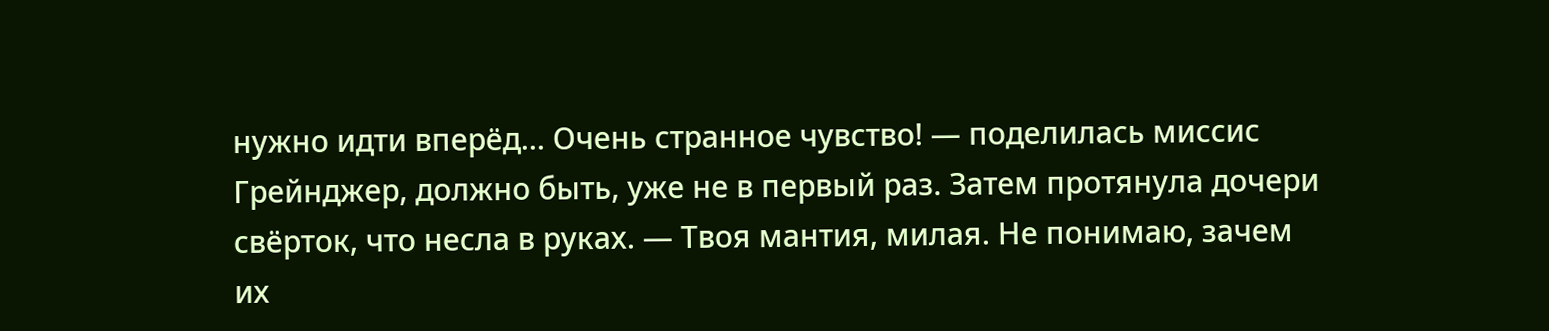нужно идти вперёд… Очень странное чувство! — поделилась миссис Грейнджер, должно быть, уже не в первый раз. Затем протянула дочери свёрток, что несла в руках. — Твоя мантия, милая. Не понимаю, зачем их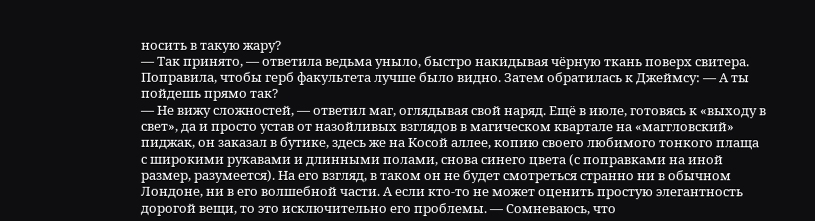носить в такую жару?
— Так принято, — ответила ведьма уныло, быстро накидывая чёрную ткань поверх свитера. Поправила, чтобы герб факультета лучше было видно. Затем обратилась к Джеймсу: — А ты пойдешь прямо так?
— Не вижу сложностей, — ответил маг, оглядывая свой наряд. Ещё в июле, готовясь к «выходу в свет», да и просто устав от назойливых взглядов в магическом квартале на «маггловский» пиджак, он заказал в бутике, здесь же на Косой аллее, копию своего любимого тонкого плаща с широкими рукавами и длинными полами, снова синего цвета (с поправками на иной размер, разумеется). На его взгляд, в таком он не будет смотреться странно ни в обычном Лондоне, ни в его волшебной части. А если кто-то не может оценить простую элегантность дорогой вещи, то это исключительно его проблемы. — Сомневаюсь, что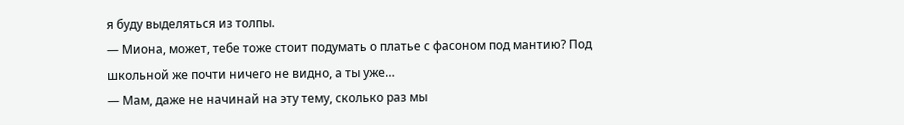я буду выделяться из толпы.
— Миона, может, тебе тоже стоит подумать о платье с фасоном под мантию? Под школьной же почти ничего не видно, а ты уже…
— Мам, даже не начинай на эту тему, сколько раз мы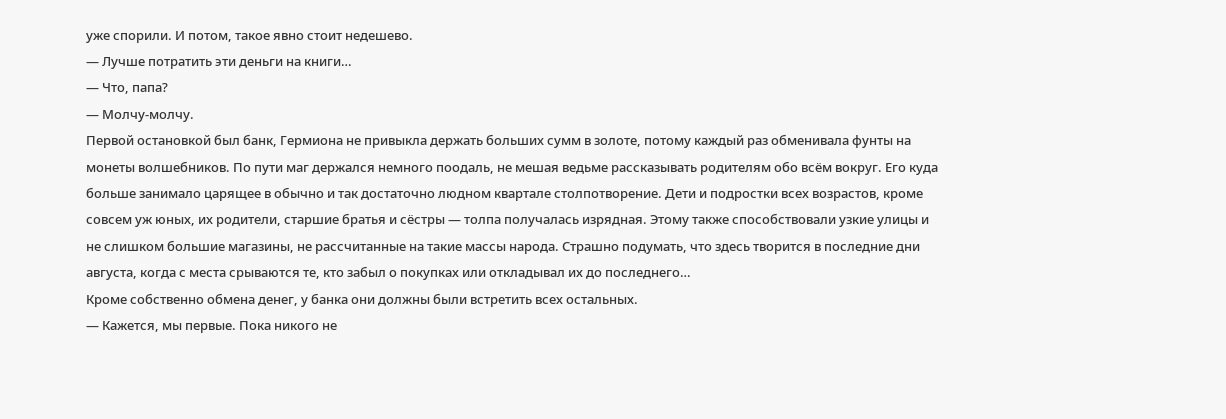уже спорили. И потом, такое явно стоит недешево.
— Лучше потратить эти деньги на книги…
— Что, папа?
— Молчу-молчу.
Первой остановкой был банк, Гермиона не привыкла держать больших сумм в золоте, потому каждый раз обменивала фунты на монеты волшебников. По пути маг держался немного поодаль, не мешая ведьме рассказывать родителям обо всём вокруг. Его куда больше занимало царящее в обычно и так достаточно людном квартале столпотворение. Дети и подростки всех возрастов, кроме совсем уж юных, их родители, старшие братья и сёстры — толпа получалась изрядная. Этому также способствовали узкие улицы и не слишком большие магазины, не рассчитанные на такие массы народа. Страшно подумать, что здесь творится в последние дни августа, когда с места срываются те, кто забыл о покупках или откладывал их до последнего…
Кроме собственно обмена денег, у банка они должны были встретить всех остальных.
— Кажется, мы первые. Пока никого не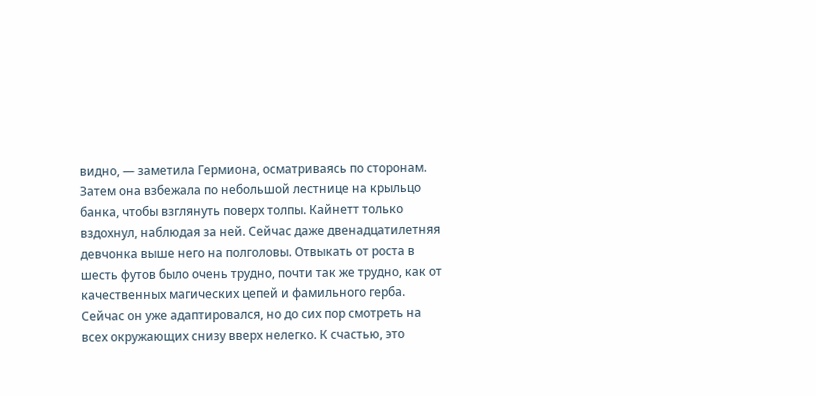видно, — заметила Гермиона, осматриваясь по сторонам.
Затем она взбежала по небольшой лестнице на крыльцо банка, чтобы взглянуть поверх толпы. Кайнетт только вздохнул, наблюдая за ней. Сейчас даже двенадцатилетняя девчонка выше него на полголовы. Отвыкать от роста в шесть футов было очень трудно, почти так же трудно, как от качественных магических цепей и фамильного герба. Сейчас он уже адаптировался, но до сих пор смотреть на всех окружающих снизу вверх нелегко. К счастью, это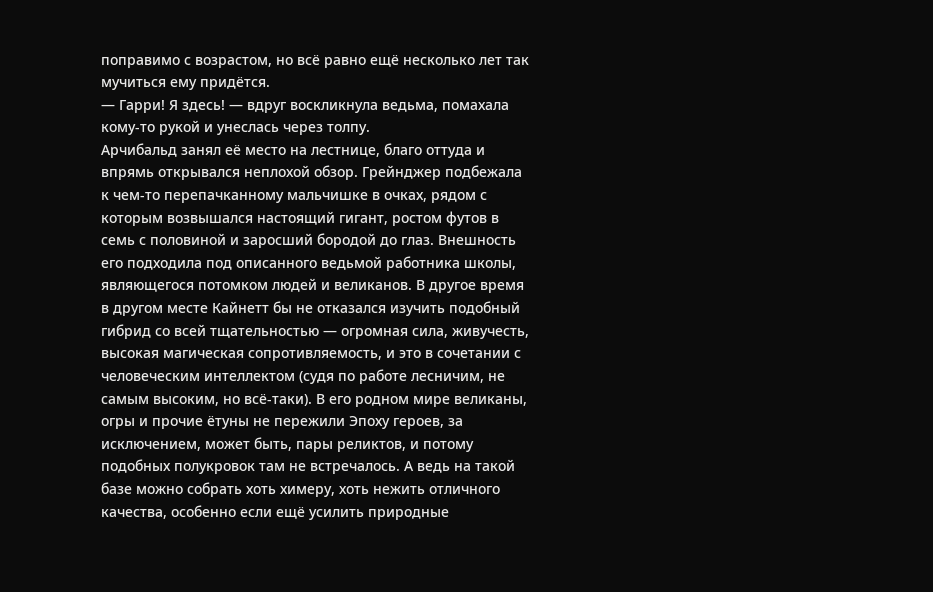поправимо с возрастом, но всё равно ещё несколько лет так мучиться ему придётся.
— Гарри! Я здесь! — вдруг воскликнула ведьма, помахала кому-то рукой и унеслась через толпу.
Арчибальд занял её место на лестнице, благо оттуда и впрямь открывался неплохой обзор. Грейнджер подбежала к чем-то перепачканному мальчишке в очках, рядом с которым возвышался настоящий гигант, ростом футов в семь с половиной и заросший бородой до глаз. Внешность его подходила под описанного ведьмой работника школы, являющегося потомком людей и великанов. В другое время в другом месте Кайнетт бы не отказался изучить подобный гибрид со всей тщательностью — огромная сила, живучесть, высокая магическая сопротивляемость, и это в сочетании с человеческим интеллектом (судя по работе лесничим, не самым высоким, но всё-таки). В его родном мире великаны, огры и прочие ётуны не пережили Эпоху героев, за исключением, может быть, пары реликтов, и потому подобных полукровок там не встречалось. А ведь на такой базе можно собрать хоть химеру, хоть нежить отличного качества, особенно если ещё усилить природные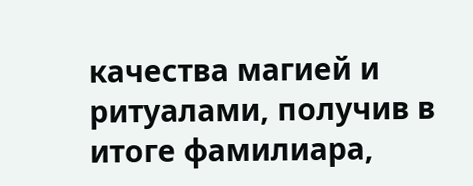качества магией и ритуалами, получив в итоге фамилиара,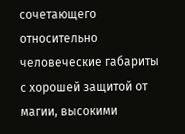сочетающего относительно человеческие габариты с хорошей защитой от магии, высокими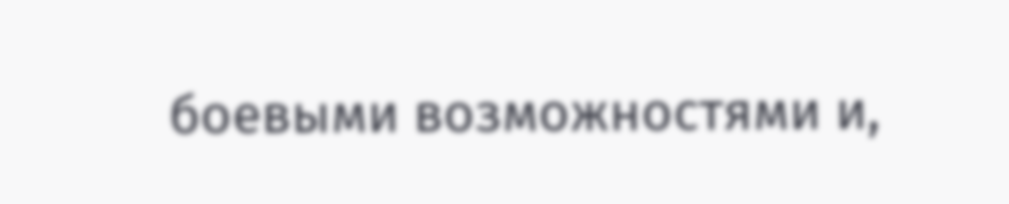боевыми возможностями и,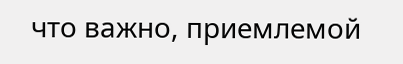что важно, приемлемой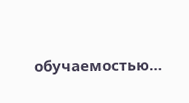обучаемостью…